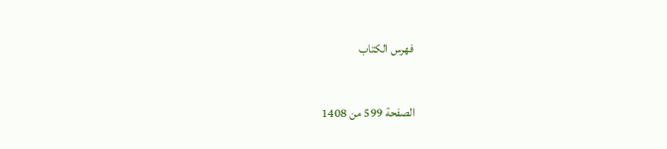فهرس الكتاب

الصفحة 599 من 1408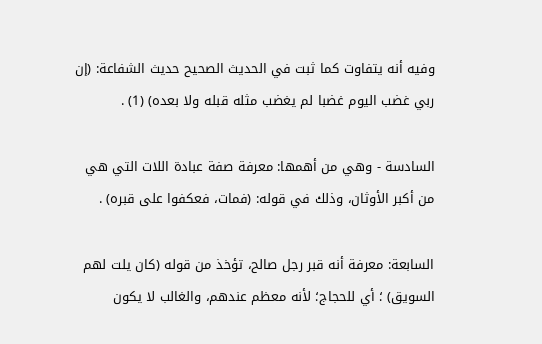وفيه أنه يتفاوت كما ثبت في الحديث الصحيح حديث الشفاعة: (إن ربي غضب اليوم غضبا لم يغضب مثله قبله ولا بعده) (1) .

السادسة - وهي من أهمها: معرفة صفة عبادة اللات التي هي من أكبر الأوثان، وذلك في قوله: (فمات، فعكفوا على قبره) .

السابعة: معرفة أنه قبر رجل صالح، تؤخذ من قوله (كان يلت لهم السويق) ؛ أي للحجاج؛ لأنه معظم عندهم، والغالب لا يكون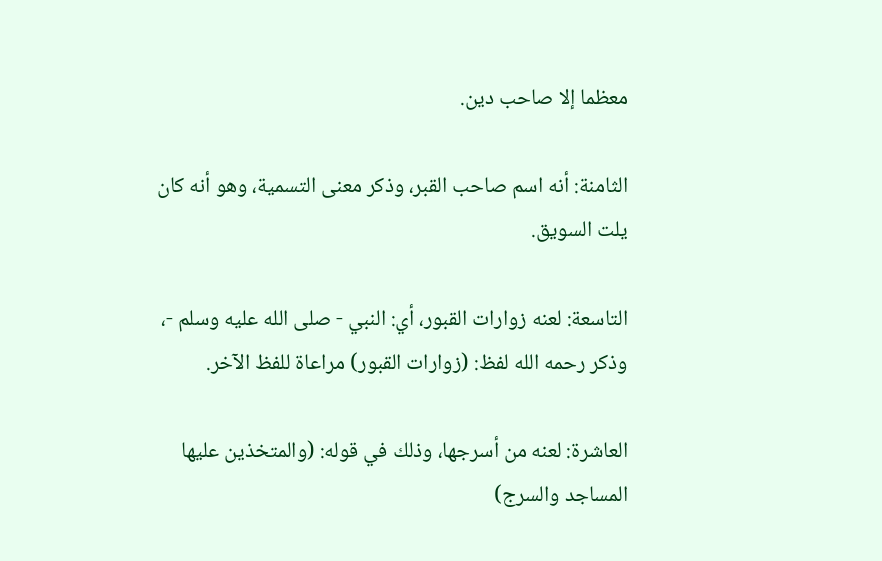معظما إلا صاحب دين.

الثامنة: أنه اسم صاحب القبر، وذكر معنى التسمية، وهو أنه كان يلت السويق.

التاسعة: لعنه زوارات القبور، أي: النبي - صلى الله عليه وسلم -، وذكر رحمه الله لفظ: (زوارات القبور) مراعاة للفظ الآخر.

العاشرة: لعنه من أسرجها، وذلك في قوله: (والمتخذين عليها المساجد والسرج)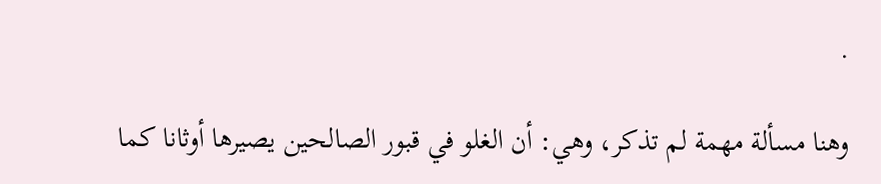.

وهنا مسألة مهمة لم تذكر، وهي: أن الغلو في قبور الصالحين يصيرها أوثانا كما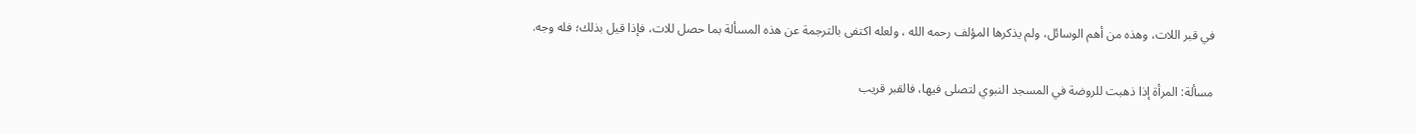في قبر اللات، وهذه من أهم الوسائل، ولم يذكرها المؤلف رحمه الله ، ولعله اكتفى بالترجمة عن هذه المسألة بما حصل للات، فإذا قيل بذلك؛ فله وجه.

مسألة: المرأة إذا ذهبت للروضة في المسجد النبوي لتصلى فيها، فالقبر قريب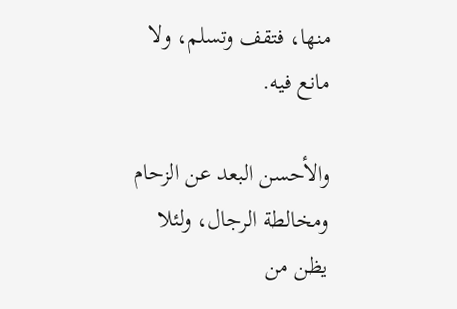منها، فتقف وتسلم، ولا مانع فيه.

والأحسن البعد عن الزحام ومخالطة الرجال، ولئلا يظن من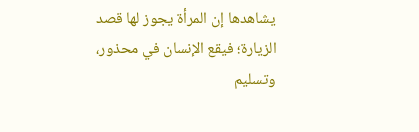يشاهدها إن المرأة يجوز لها قصد الزيارة؛ فيقع الإنسان في محذور، وتسليم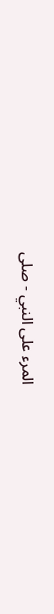المرء على النبي - صلى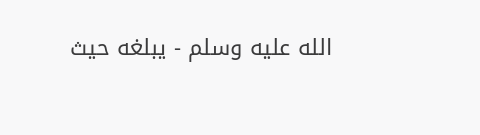الله عليه وسلم - يبلغه حيث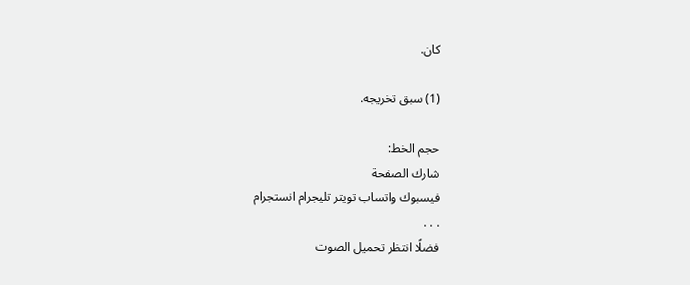كان.

(1) سبق تخريجه.

حجم الخط:
شارك الصفحة
فيسبوك واتساب تويتر تليجرام انستجرام
. . .
فضلًا انتظر تحميل الصوت